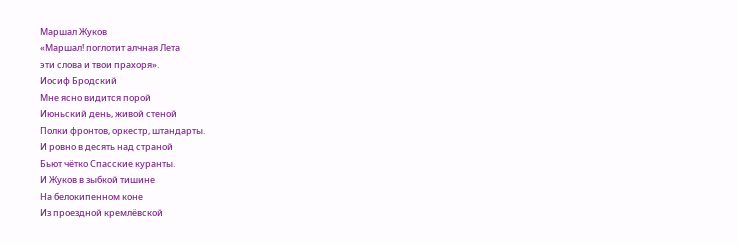Маршал Жуков
«Маршал! поглотит алчная Лета
эти слова и твои прахоря».
Иосиф Бродский
Мне ясно видится порой
Июньский день, живой стеной
Полки фронтов, оркестр, штандарты.
И ровно в десять над страной
Бьют чётко Спасские куранты.
И Жуков в зыбкой тишине
На белокипенном коне
Из проездной кремлёвской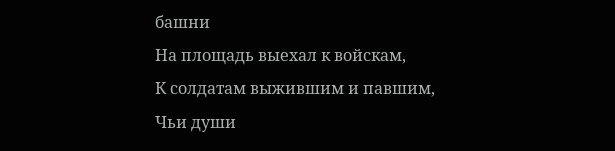башни
На площадь выехал к войскам,
К солдатам выжившим и павшим,
Чьи души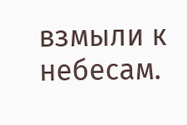взмыли к небесам.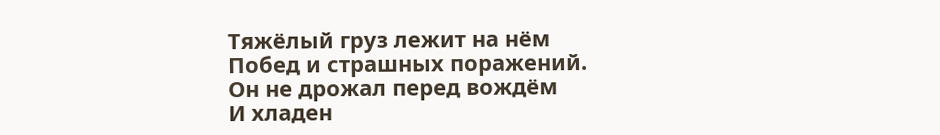Тяжёлый груз лежит на нём
Побед и страшных поражений.
Он не дрожал перед вождём
И хладен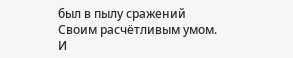был в пылу сражений
Своим расчётливым умом.
И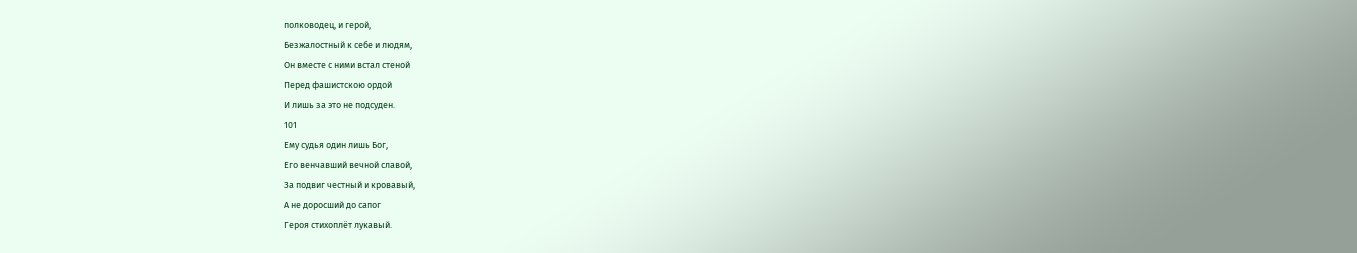полководец, и герой,
Безжалостный к себе и людям,
Он вместе с ними встал стеной
Перед фашистскою ордой
И лишь за это не подсуден.
101
Ему судья один лишь Бог,
Его венчавший вечной славой,
За подвиг честный и кровавый,
А не доросший до сапог
Героя стихоплёт лукавый.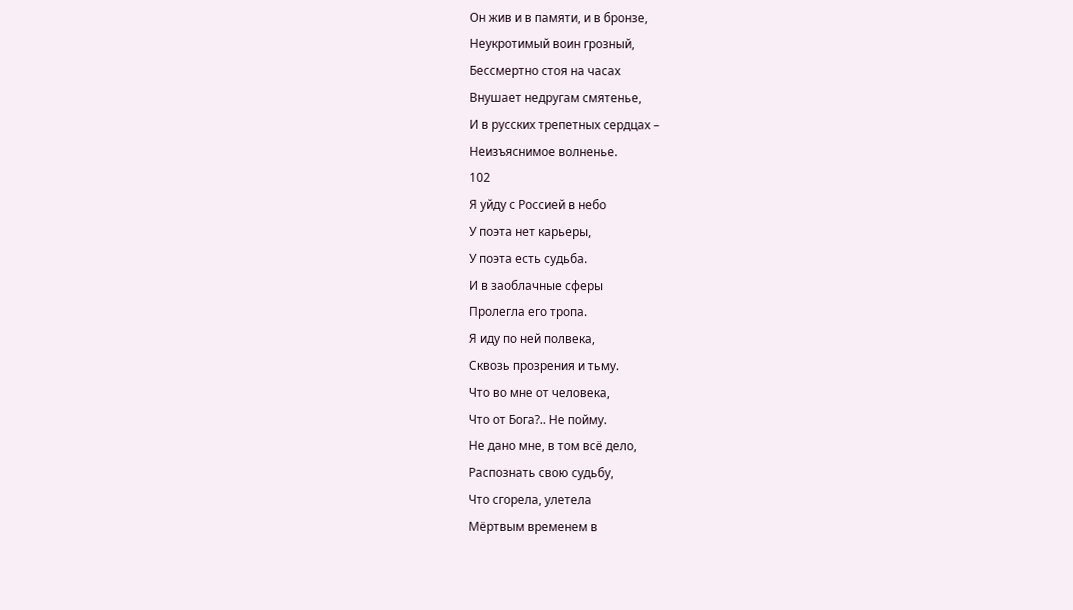Он жив и в памяти, и в бронзе,
Неукротимый воин грозный,
Бессмертно стоя на часах
Внушает недругам смятенье,
И в русских трепетных сердцах –
Неизъяснимое волненье.
102
Я уйду с Россией в небо
У поэта нет карьеры,
У поэта есть судьба.
И в заоблачные сферы
Пролегла его тропа.
Я иду по ней полвека,
Сквозь прозрения и тьму.
Что во мне от человека,
Что от Бога?.. Не пойму.
Не дано мне, в том всё дело,
Распознать свою судьбу,
Что сгорела, улетела
Мёртвым временем в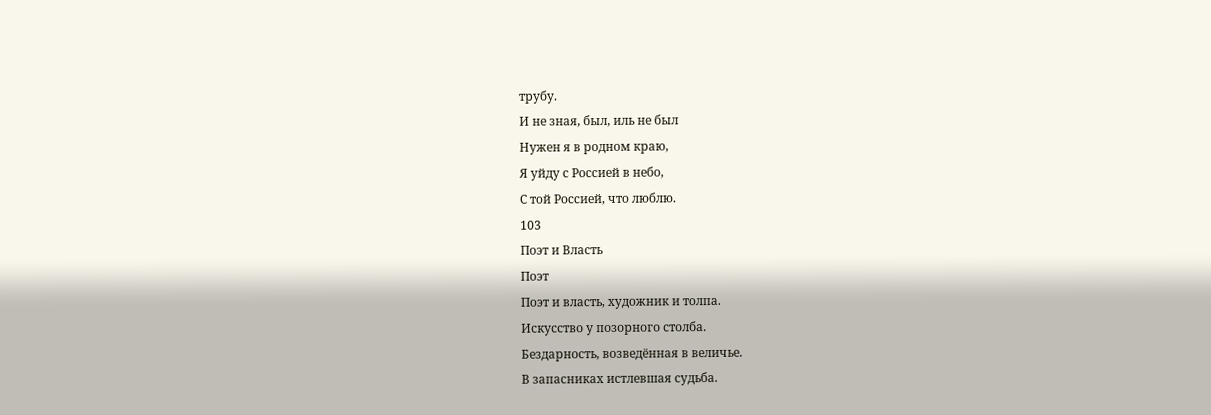трубу.
И не зная, был, иль не был
Нужен я в родном краю,
Я уйду с Россией в небо,
С той Россией, что люблю.
103
Поэт и Власть
Поэт
Поэт и власть, художник и толпа.
Искусство у позорного столба.
Бездарность, возведённая в величье.
В запасниках истлевшая судьба.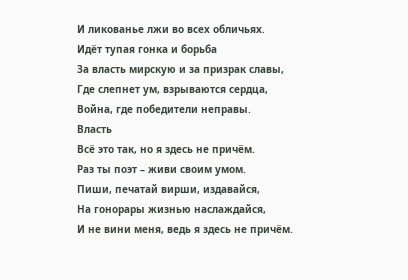И ликованье лжи во всех обличьях.
Идёт тупая гонка и борьба
За власть мирскую и за призрак славы,
Где слепнет ум, взрываются сердца,
Война, где победители неправы.
Власть
Всё это так, но я здесь не причём.
Раз ты поэт – живи своим умом.
Пиши, печатай вирши, издавайся,
На гонорары жизнью наслаждайся,
И не вини меня, ведь я здесь не причём.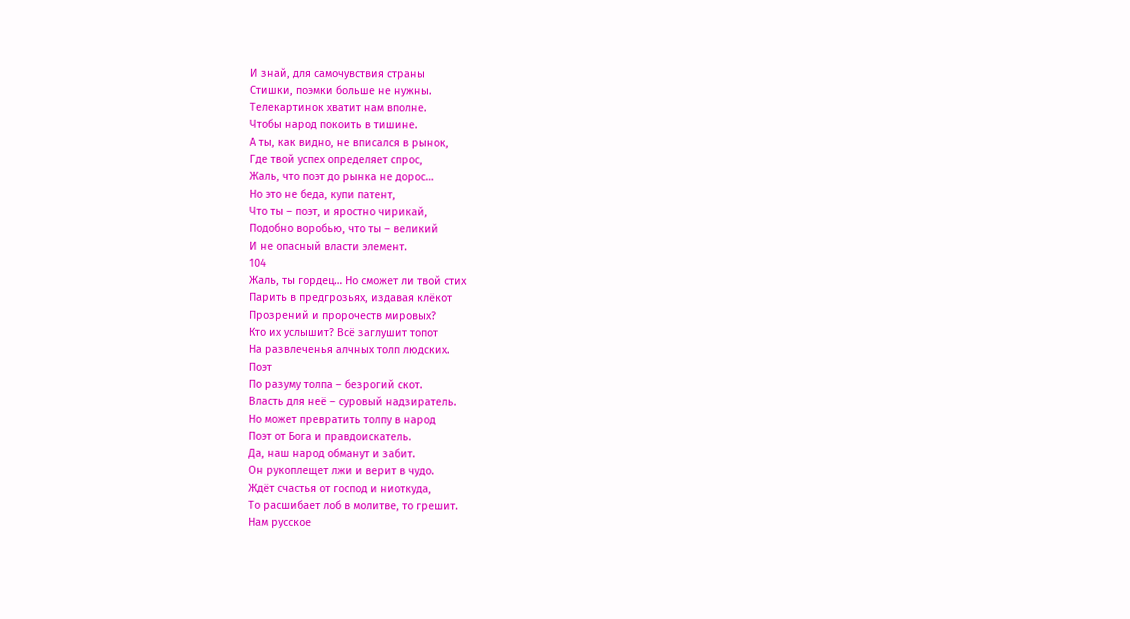И знай, для самочувствия страны
Стишки, поэмки больше не нужны.
Телекартинок хватит нам вполне.
Чтобы народ покоить в тишине.
А ты, как видно, не вписался в рынок,
Где твой успех определяет спрос,
Жаль, что поэт до рынка не дорос…
Но это не беда, купи патент,
Что ты – поэт, и яростно чирикай,
Подобно воробью, что ты – великий
И не опасный власти элемент.
104
Жаль, ты гордец… Но сможет ли твой стих
Парить в предгрозьях, издавая клёкот
Прозрений и пророчеств мировых?
Кто их услышит? Всё заглушит топот
На развлеченья алчных толп людских.
Поэт
По разуму толпа – безрогий скот.
Власть для неё – суровый надзиратель.
Но может превратить толпу в народ
Поэт от Бога и правдоискатель.
Да, наш народ обманут и забит.
Он рукоплещет лжи и верит в чудо.
Ждёт счастья от господ и ниоткуда,
То расшибает лоб в молитве, то грешит.
Нам русское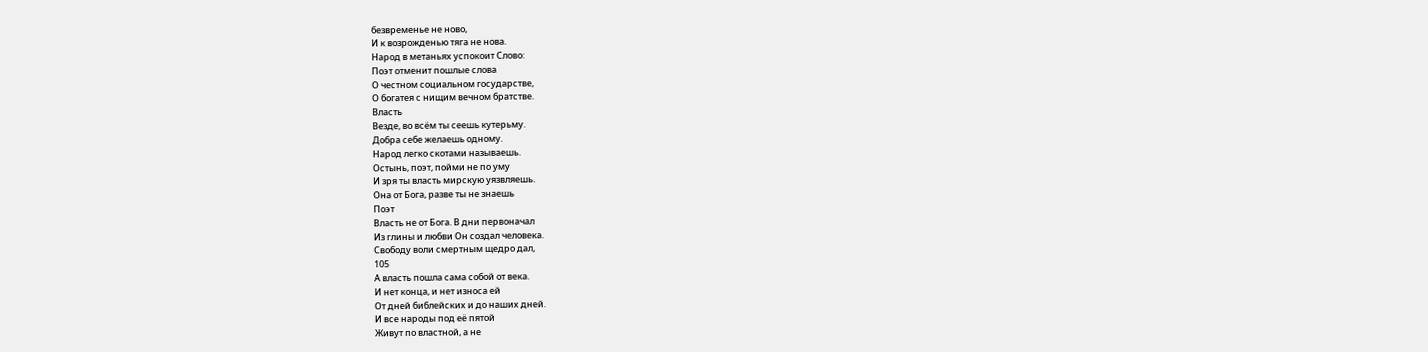безвременье не ново,
И к возрожденью тяга не нова.
Народ в метаньях успокоит Слово:
Поэт отменит пошлые слова
О честном социальном государстве,
О богатея с нищим вечном братстве.
Власть
Везде, во всём ты сеешь кутерьму.
Добра себе желаешь одному.
Народ легко скотами называешь.
Остынь, поэт, пойми не по уму
И зря ты власть мирскую уязвляешь.
Она от Бога, разве ты не знаешь
Поэт
Власть не от Бога. В дни первоначал
Из глины и любви Он создал человека.
Свободу воли смертным щедро дал,
105
А власть пошла сама собой от века.
И нет конца, и нет износа ей
От дней библейских и до наших дней.
И все народы под её пятой
Живут по властной, а не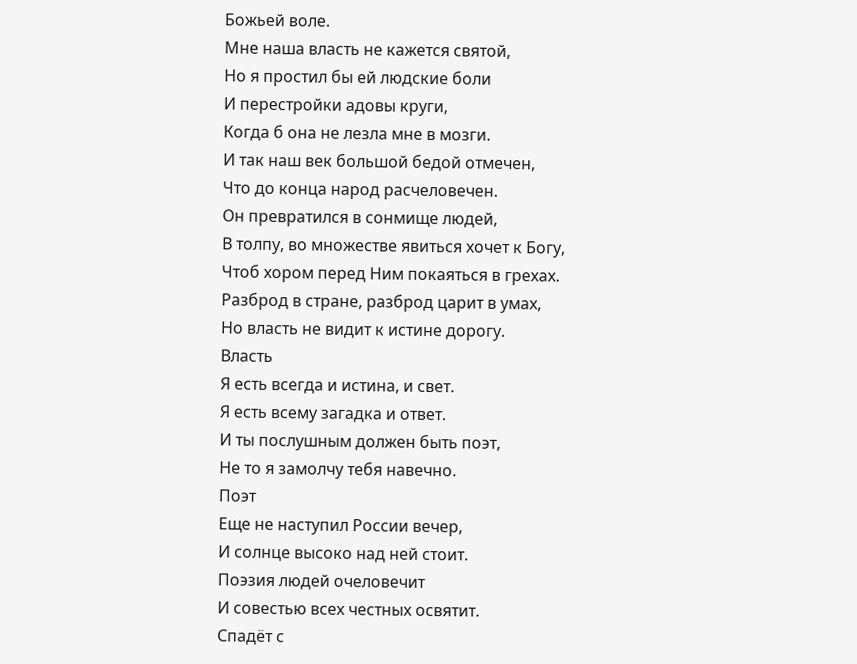Божьей воле.
Мне наша власть не кажется святой,
Но я простил бы ей людские боли
И перестройки адовы круги,
Когда б она не лезла мне в мозги.
И так наш век большой бедой отмечен,
Что до конца народ расчеловечен.
Он превратился в сонмище людей,
В толпу, во множестве явиться хочет к Богу,
Чтоб хором перед Ним покаяться в грехах.
Разброд в стране, разброд царит в умах,
Но власть не видит к истине дорогу.
Власть
Я есть всегда и истина, и свет.
Я есть всему загадка и ответ.
И ты послушным должен быть поэт,
Не то я замолчу тебя навечно.
Поэт
Еще не наступил России вечер,
И солнце высоко над ней стоит.
Поэзия людей очеловечит
И совестью всех честных освятит.
Спадёт с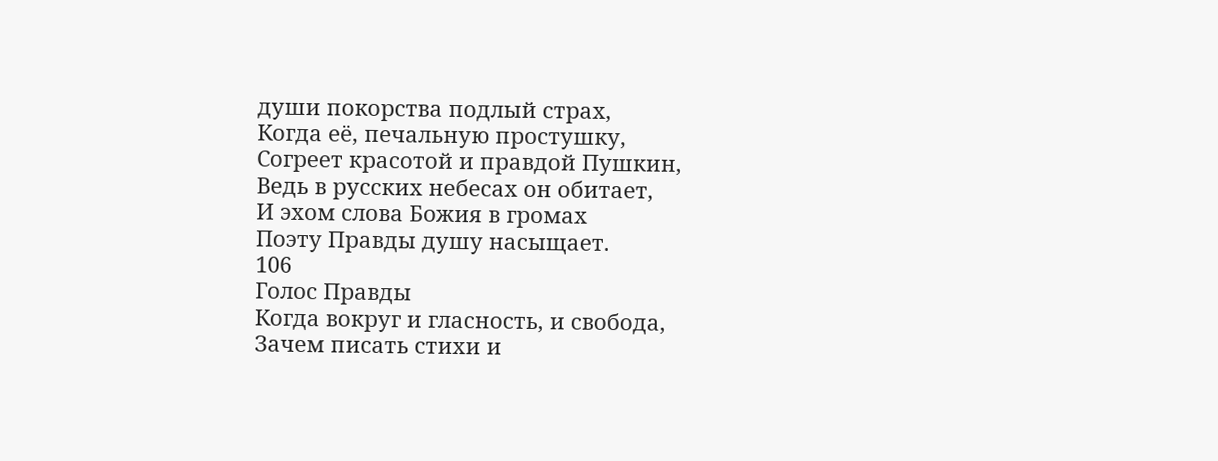души покорства подлый страх,
Когда её, печальную простушку,
Согреет красотой и правдой Пушкин,
Ведь в русских небесах он обитает,
И эхом слова Божия в громах
Поэту Правды душу насыщает.
106
Голос Правды
Когда вокруг и гласность, и свобода,
Зачем писать стихи и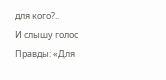для кого?..
И слышу голос Правды: «Для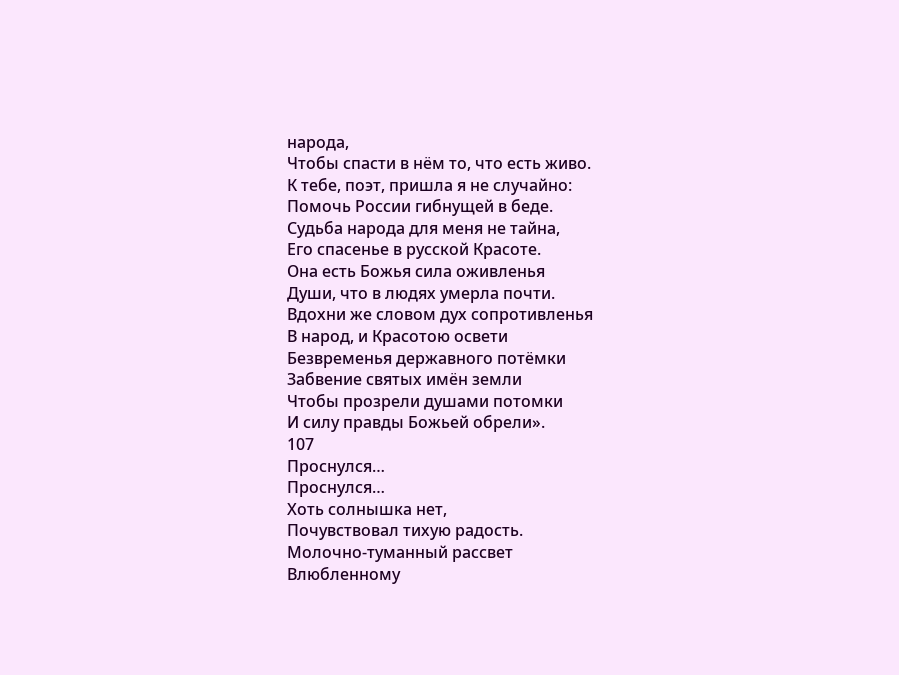народа,
Чтобы спасти в нём то, что есть живо.
К тебе, поэт, пришла я не случайно:
Помочь России гибнущей в беде.
Судьба народа для меня не тайна,
Его спасенье в русской Красоте.
Она есть Божья сила оживленья
Души, что в людях умерла почти.
Вдохни же словом дух сопротивленья
В народ, и Красотою освети
Безвременья державного потёмки
Забвение святых имён земли
Чтобы прозрели душами потомки
И силу правды Божьей обрели».
107
Проснулся…
Проснулся…
Хоть солнышка нет,
Почувствовал тихую радость.
Молочно-туманный рассвет
Влюбленному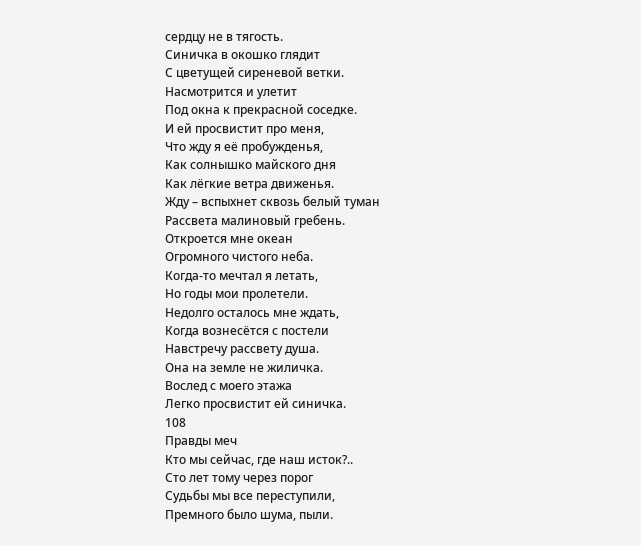сердцу не в тягость.
Синичка в окошко глядит
С цветущей сиреневой ветки.
Насмотрится и улетит
Под окна к прекрасной соседке.
И ей просвистит про меня,
Что жду я её пробужденья,
Как солнышко майского дня
Как лёгкие ветра движенья.
Жду – вспыхнет сквозь белый туман
Рассвета малиновый гребень.
Откроется мне океан
Огромного чистого неба.
Когда-то мечтал я летать,
Но годы мои пролетели.
Недолго осталось мне ждать,
Когда вознесётся с постели
Навстречу рассвету душа.
Она на земле не жиличка.
Вослед с моего этажа
Легко просвистит ей синичка.
108
Правды меч
Кто мы сейчас, где наш исток?..
Сто лет тому через порог
Судьбы мы все переступили,
Премного было шума, пыли.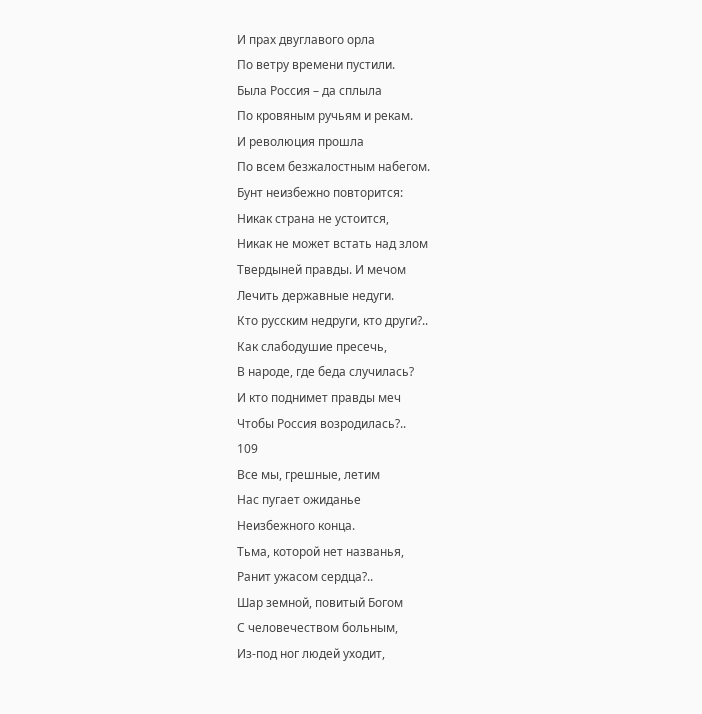И прах двуглавого орла
По ветру времени пустили.
Была Россия – да сплыла
По кровяным ручьям и рекам.
И революция прошла
По всем безжалостным набегом.
Бунт неизбежно повторится:
Никак страна не устоится,
Никак не может встать над злом
Твердыней правды. И мечом
Лечить державные недуги.
Кто русским недруги, кто други?..
Как слабодушие пресечь,
В народе, где беда случилась?
И кто поднимет правды меч
Чтобы Россия возродилась?..
109
Все мы, грешные, летим
Нас пугает ожиданье
Неизбежного конца.
Тьма, которой нет названья,
Ранит ужасом сердца?..
Шар земной, повитый Богом
С человечеством больным,
Из-под ног людей уходит,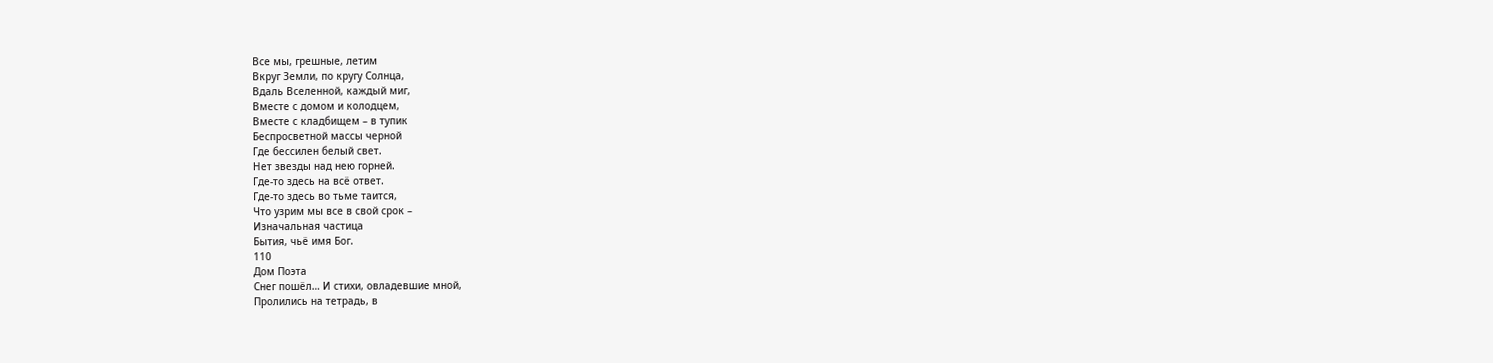Все мы, грешные, летим
Вкруг Земли, по кругу Солнца,
Вдаль Вселенной, каждый миг,
Вместе с домом и колодцем,
Вместе с кладбищем – в тупик
Беспросветной массы черной
Где бессилен белый свет.
Нет звезды над нею горней.
Где-то здесь на всё ответ.
Где-то здесь во тьме таится,
Что узрим мы все в свой срок –
Изначальная частица
Бытия, чьё имя Бог.
110
Дом Поэта
Снег пошёл… И стихи, овладевшие мной,
Пролились на тетрадь, в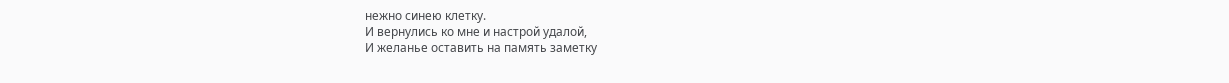нежно синею клетку.
И вернулись ко мне и настрой удалой,
И желанье оставить на память заметку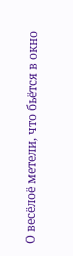О весёлоё метели, что бьётся в окно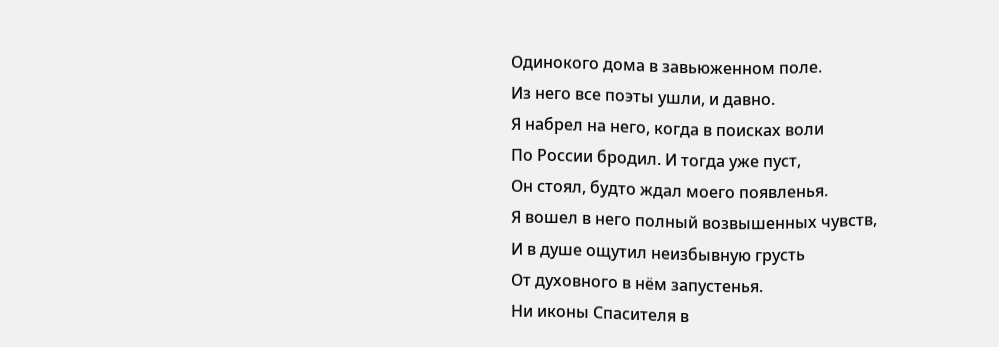Одинокого дома в завьюженном поле.
Из него все поэты ушли, и давно.
Я набрел на него, когда в поисках воли
По России бродил. И тогда уже пуст,
Он стоял, будто ждал моего появленья.
Я вошел в него полный возвышенных чувств,
И в душе ощутил неизбывную грусть
От духовного в нём запустенья.
Ни иконы Спасителя в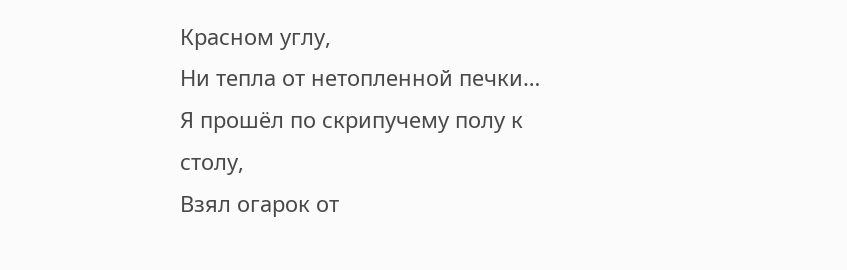Красном углу,
Ни тепла от нетопленной печки…
Я прошёл по скрипучему полу к столу,
Взял огарок от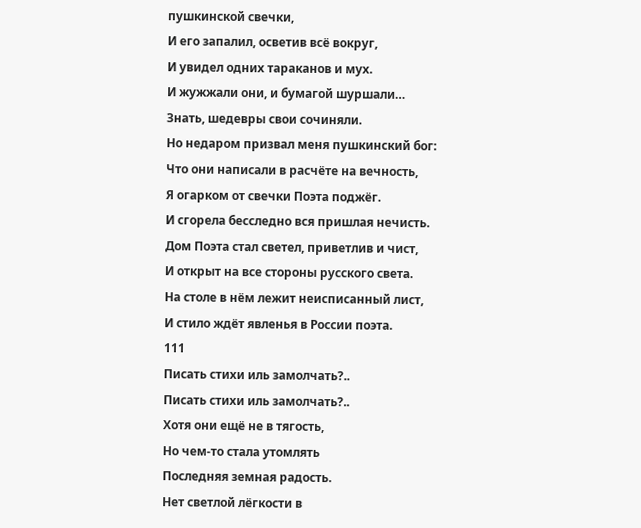пушкинской свечки,
И его запалил, осветив всё вокруг,
И увидел одних тараканов и мух.
И жужжали они, и бумагой шуршали…
Знать, шедевры свои сочиняли.
Но недаром призвал меня пушкинский бог:
Что они написали в расчёте на вечность,
Я огарком от свечки Поэта поджёг.
И сгорела бесследно вся пришлая нечисть.
Дом Поэта стал светел, приветлив и чист,
И открыт на все стороны русского света.
На столе в нём лежит неисписанный лист,
И стило ждёт явленья в России поэта.
111
Писать стихи иль замолчать?..
Писать стихи иль замолчать?..
Хотя они ещё не в тягость,
Но чем-то стала утомлять
Последняя земная радость.
Нет светлой лёгкости в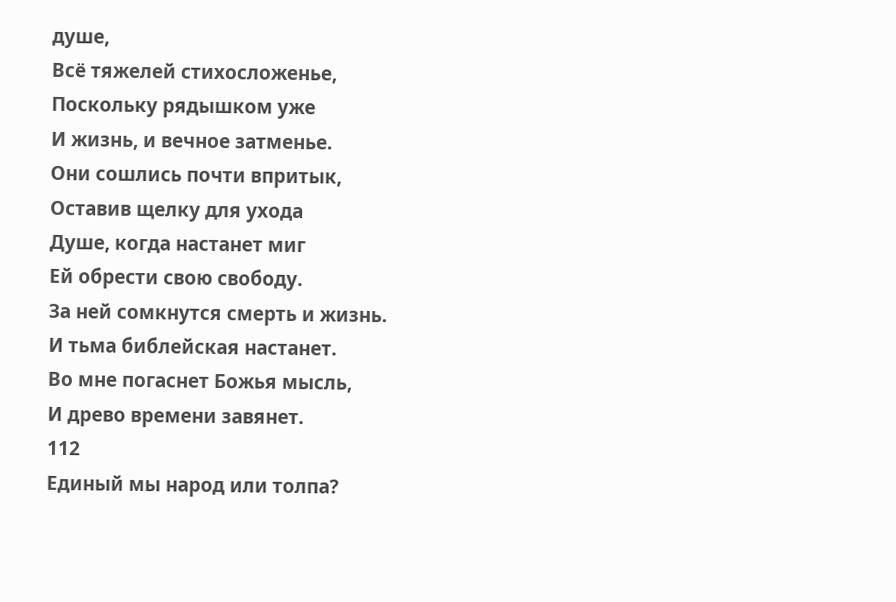душе,
Всё тяжелей стихосложенье,
Поскольку рядышком уже
И жизнь, и вечное затменье.
Они сошлись почти впритык,
Оставив щелку для ухода
Душе, когда настанет миг
Ей обрести свою свободу.
За ней сомкнутся смерть и жизнь.
И тьма библейская настанет.
Во мне погаснет Божья мысль,
И древо времени завянет.
112
Единый мы народ или толпа?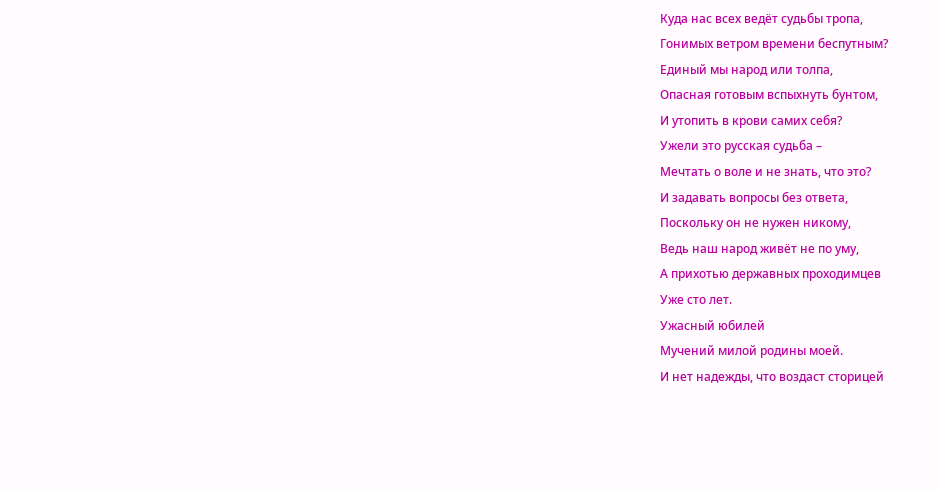Куда нас всех ведёт судьбы тропа,
Гонимых ветром времени беспутным?
Единый мы народ или толпа,
Опасная готовым вспыхнуть бунтом,
И утопить в крови самих себя?
Ужели это русская судьба –
Мечтать о воле и не знать, что это?
И задавать вопросы без ответа,
Поскольку он не нужен никому,
Ведь наш народ живёт не по уму,
А прихотью державных проходимцев
Уже сто лет.
Ужасный юбилей
Мучений милой родины моей.
И нет надежды, что воздаст сторицей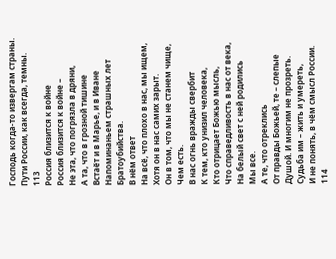Господь когда-то извергам страны.
Пути России, как всегда, темны.
113
Россия близится к войне
Россия близится к войне –
Не эта, что погрязла в дряни,
А та, что в грозной тишине
Встаёт и в Марье, и в Иване
Напоминаньем страшных лет
Братоубийства.
В нём ответ
На всё, что плохо в нас, мы ищем,
Хотя он в нас самих зарыт.
Он в том, что мы не станем чище,
Чем есть.
В нас огнь вражды свербит
К тем, кто унизил человека,
Кто отрицает Божью мысль,
Что справедливость в нас от века,
На белый свет с ней родились
Мы все.
А те, что отреклись
От правды Божьей, те – слепые
Душой. И многим не прозреть.
Судьба им – жить и умереть,
И не понять, в чём смысл России.
114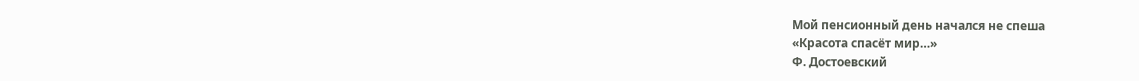Мой пенсионный день начался не спеша
«Красота спасёт мир…»
Ф. Достоевский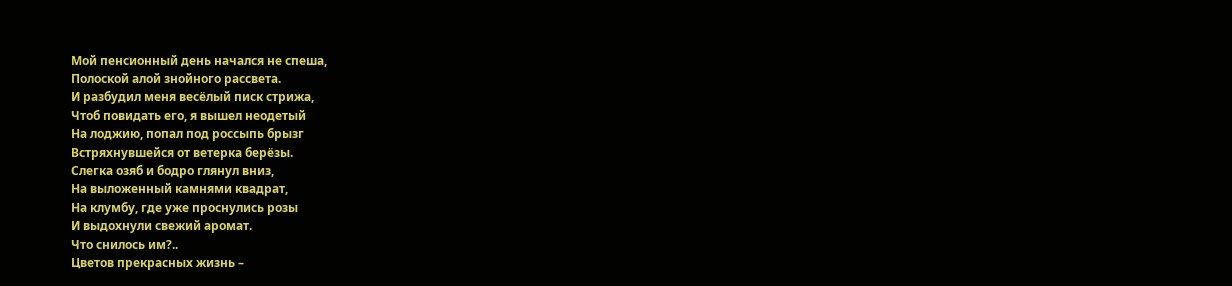Мой пенсионный день начался не спеша,
Полоской алой знойного рассвета.
И разбудил меня весёлый писк стрижа,
Чтоб повидать его, я вышел неодетый
На лоджию, попал под россыпь брызг
Встряхнувшейся от ветерка берёзы.
Слегка озяб и бодро глянул вниз,
На выложенный камнями квадрат,
На клумбу, где уже проснулись розы
И выдохнули свежий аромат.
Что снилось им?..
Цветов прекрасных жизнь –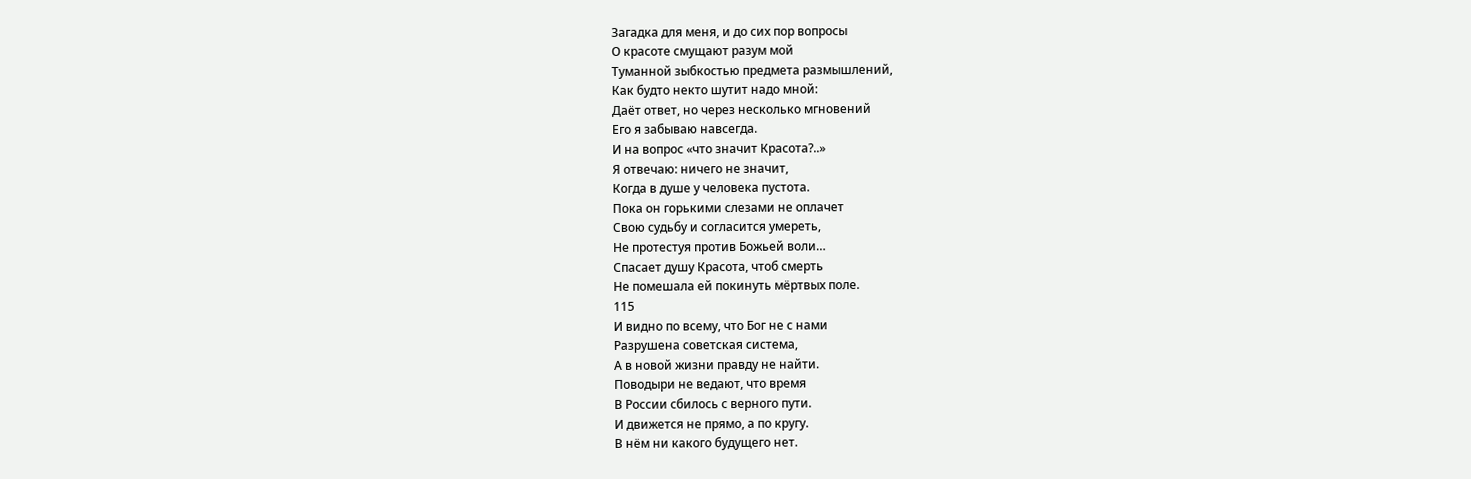Загадка для меня, и до сих пор вопросы
О красоте смущают разум мой
Туманной зыбкостью предмета размышлений,
Как будто некто шутит надо мной:
Даёт ответ, но через несколько мгновений
Его я забываю навсегда.
И на вопрос «что значит Красота?..»
Я отвечаю: ничего не значит,
Когда в душе у человека пустота.
Пока он горькими слезами не оплачет
Свою судьбу и согласится умереть,
Не протестуя против Божьей воли…
Спасает душу Красота, чтоб смерть
Не помешала ей покинуть мёртвых поле.
115
И видно по всему, что Бог не с нами
Разрушена советская система,
А в новой жизни правду не найти.
Поводыри не ведают, что время
В России сбилось с верного пути.
И движется не прямо, а по кругу.
В нём ни какого будущего нет.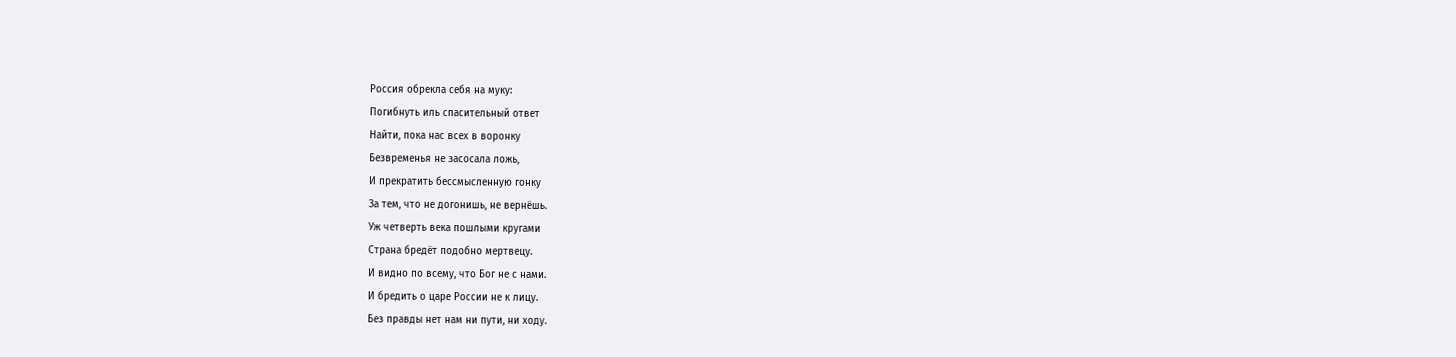Россия обрекла себя на муку:
Погибнуть иль спасительный ответ
Найти, пока нас всех в воронку
Безвременья не засосала ложь,
И прекратить бессмысленную гонку
За тем, что не догонишь, не вернёшь.
Уж четверть века пошлыми кругами
Страна бредёт подобно мертвецу.
И видно по всему, что Бог не с нами.
И бредить о царе России не к лицу.
Без правды нет нам ни пути, ни ходу.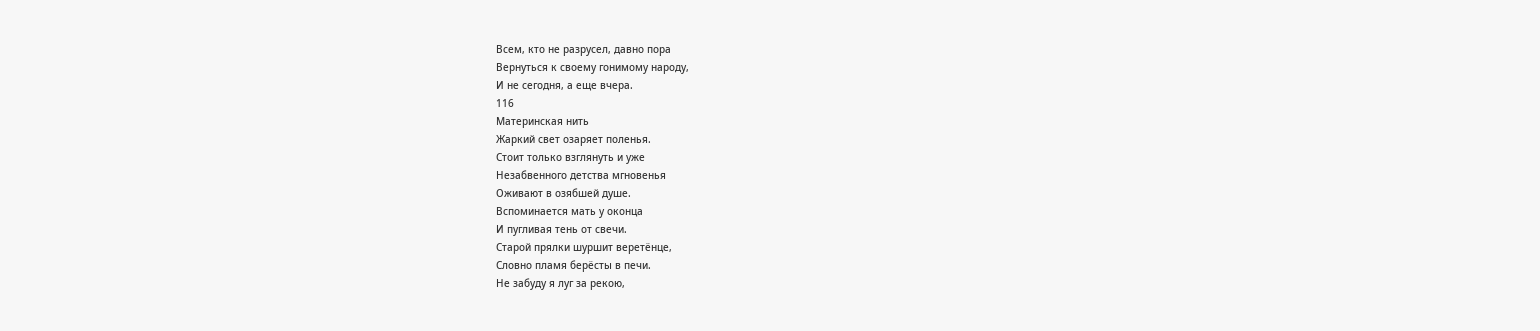Всем, кто не разрусел, давно пора
Вернуться к своему гонимому народу,
И не сегодня, а еще вчера.
116
Материнская нить
Жаркий свет озаряет поленья.
Стоит только взглянуть и уже
Незабвенного детства мгновенья
Оживают в озябшей душе.
Вспоминается мать у оконца
И пугливая тень от свечи.
Старой прялки шуршит веретёнце,
Словно пламя берёсты в печи.
Не забуду я луг за рекою,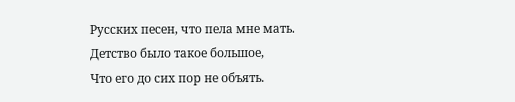Русских песен, что пела мне мать.
Детство было такое большое,
Что его до сих пор не объять.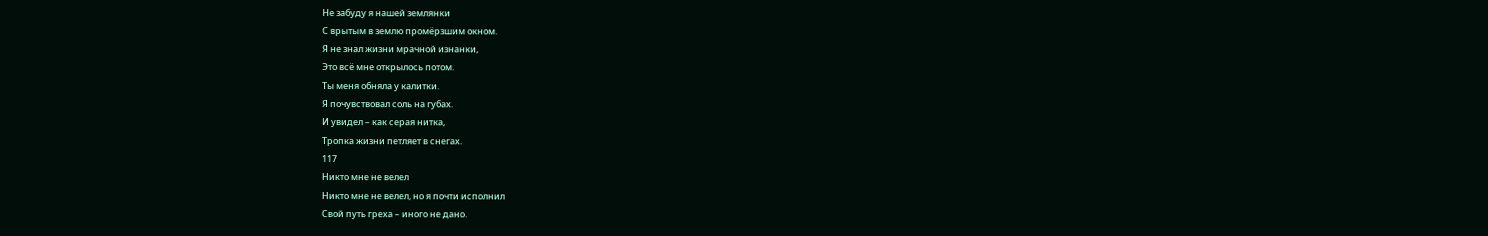Не забуду я нашей землянки
С врытым в землю промёрзшим окном.
Я не знал жизни мрачной изнанки,
Это всё мне открылось потом.
Ты меня обняла у калитки.
Я почувствовал соль на губах.
И увидел – как серая нитка,
Тропка жизни петляет в снегах.
117
Никто мне не велел
Никто мне не велел, но я почти исполнил
Свой путь греха – иного не дано.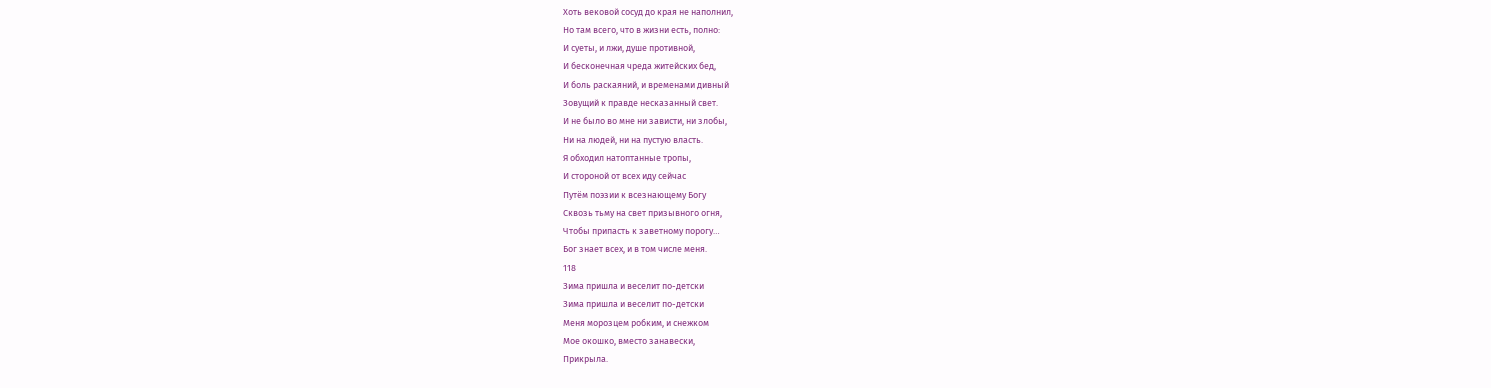Хоть вековой сосуд до края не наполнил,
Но там всего, что в жизни есть, полно:
И суеты, и лжи, душе противной,
И бесконечная чреда житейских бед,
И боль раскаяний, и временами дивный
Зовущий к правде несказанный свет.
И не было во мне ни зависти, ни злобы,
Ни на людей, ни на пустую власть.
Я обходил натоптанные тропы,
И стороной от всех иду сейчас
Путём поэзии к всезнающему Богу
Сквозь тьму на свет призывного огня,
Чтобы припасть к заветному порогу…
Бог знает всех, и в том числе меня.
118
Зима пришла и веселит по-детски
Зима пришла и веселит по-детски
Меня морозцем робким, и снежком
Мое окошко, вместо занавески,
Прикрыла.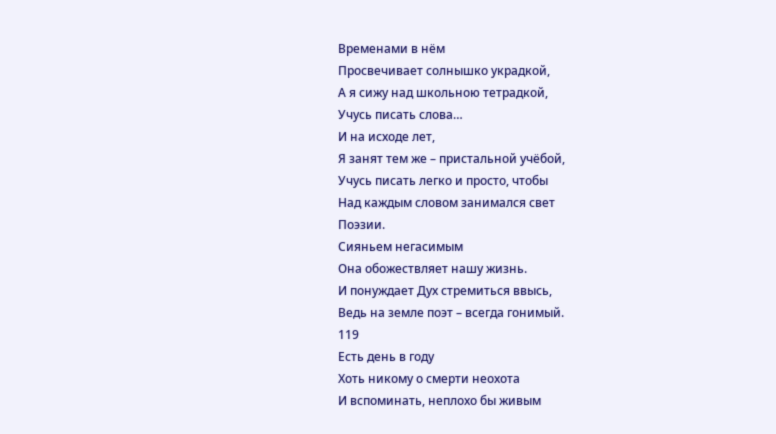Временами в нём
Просвечивает солнышко украдкой,
А я сижу над школьною тетрадкой,
Учусь писать слова…
И на исходе лет,
Я занят тем же – пристальной учёбой,
Учусь писать легко и просто, чтобы
Над каждым словом занимался свет
Поэзии.
Сияньем негасимым
Она обожествляет нашу жизнь.
И понуждает Дух стремиться ввысь,
Ведь на земле поэт – всегда гонимый.
119
Есть день в году
Хоть никому о смерти неохота
И вспоминать, неплохо бы живым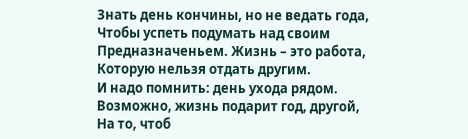Знать день кончины, но не ведать года,
Чтобы успеть подумать над своим
Предназначеньем. Жизнь – это работа,
Которую нельзя отдать другим.
И надо помнить: день ухода рядом.
Возможно, жизнь подарит год, другой,
На то, чтоб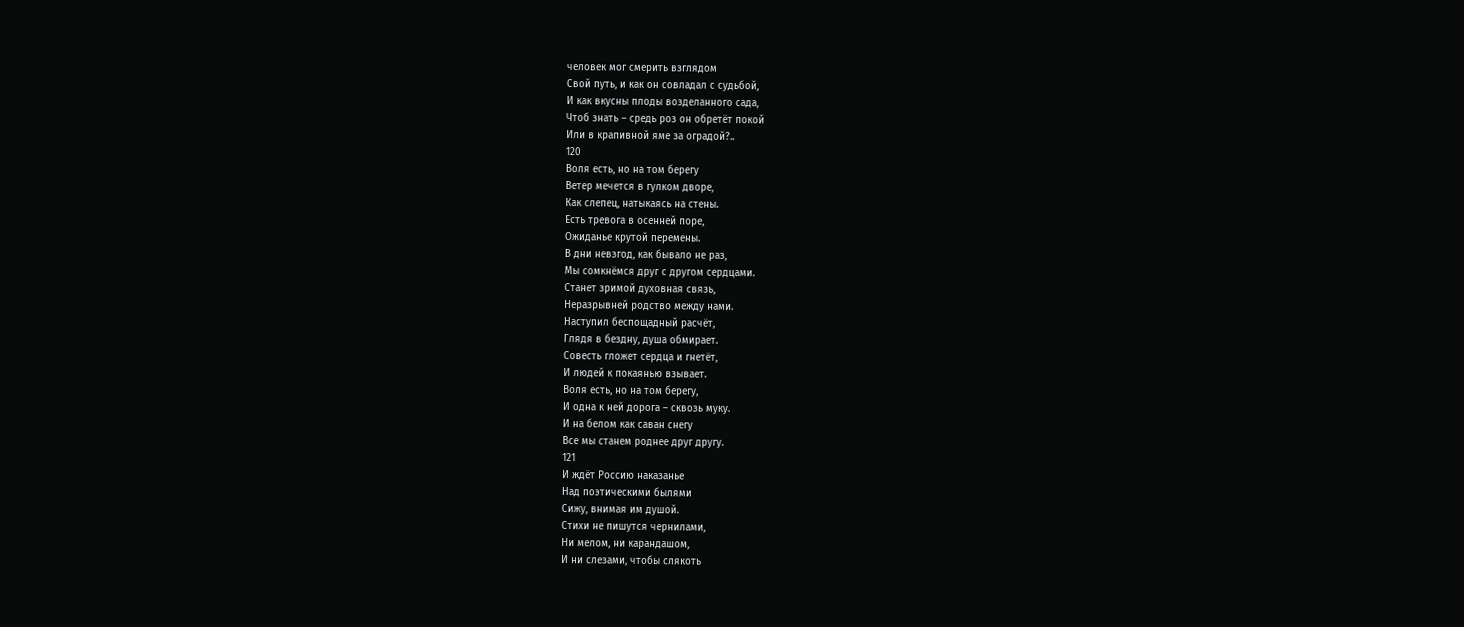человек мог смерить взглядом
Свой путь, и как он совладал с судьбой,
И как вкусны плоды возделанного сада,
Чтоб знать – средь роз он обретёт покой
Или в крапивной яме за оградой?..
120
Воля есть, но на том берегу
Ветер мечется в гулком дворе,
Как слепец, натыкаясь на стены.
Есть тревога в осенней поре,
Ожиданье крутой перемены.
В дни невзгод, как бывало не раз,
Мы сомкнёмся друг с другом сердцами.
Станет зримой духовная связь,
Неразрывней родство между нами.
Наступил беспощадный расчёт,
Глядя в бездну, душа обмирает.
Совесть гложет сердца и гнетёт,
И людей к покаянью взывает.
Воля есть, но на том берегу,
И одна к ней дорога – сквозь муку.
И на белом как саван снегу
Все мы станем роднее друг другу.
121
И ждёт Россию наказанье
Над поэтическими былями
Сижу, внимая им душой.
Стихи не пишутся чернилами,
Ни мелом, ни карандашом,
И ни слезами, чтобы слякоть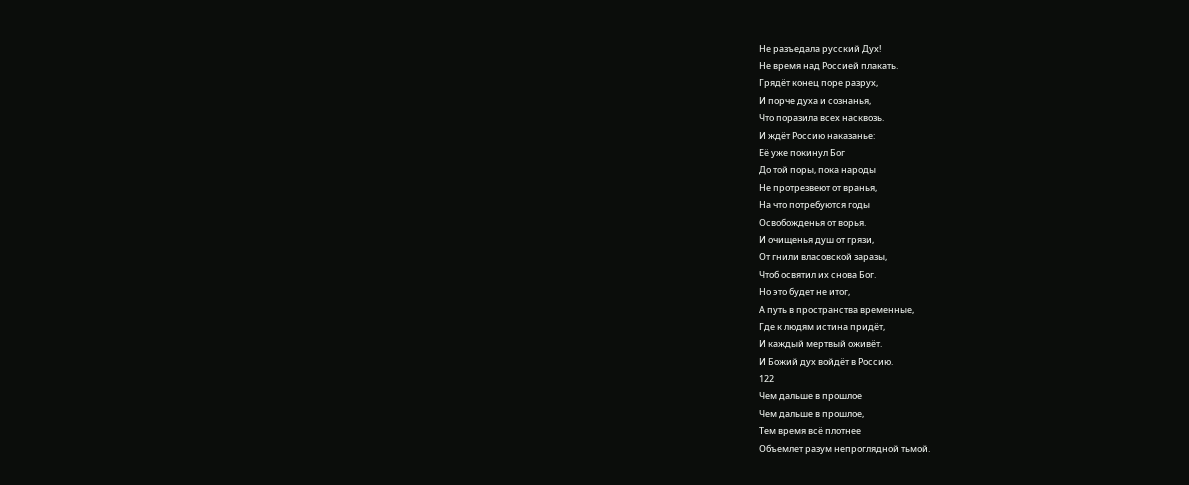Не разъедала русский Дух!
Не время над Россией плакать.
Грядёт конец поре разрух,
И порче духа и сознанья,
Что поразила всех насквозь.
И ждёт Россию наказанье:
Её уже покинул Бог
До той поры, пока народы
Не протрезвеют от вранья,
На что потребуются годы
Освобожденья от ворья.
И очищенья душ от грязи,
От гнили власовской заразы,
Чтоб освятил их снова Бог.
Но это будет не итог,
А путь в пространства временные,
Где к людям истина придёт,
И каждый мертвый оживёт.
И Божий дух войдёт в Россию.
122
Чем дальше в прошлое
Чем дальше в прошлое,
Тем время всё плотнее
Объемлет разум непроглядной тьмой.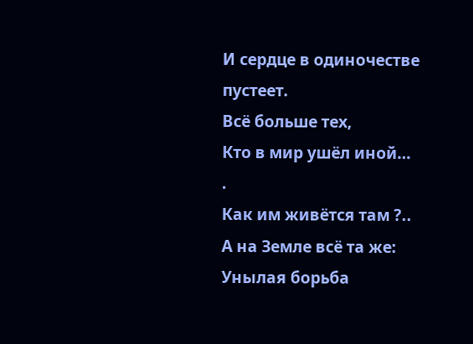И сердце в одиночестве пустеет.
Всё больше тех,
Кто в мир ушёл иной…
.
Как им живётся там ?..
А на Земле всё та же:
Унылая борьба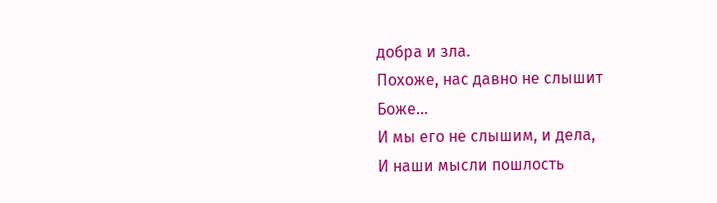добра и зла.
Похоже, нас давно не слышит
Боже…
И мы его не слышим, и дела,
И наши мысли пошлость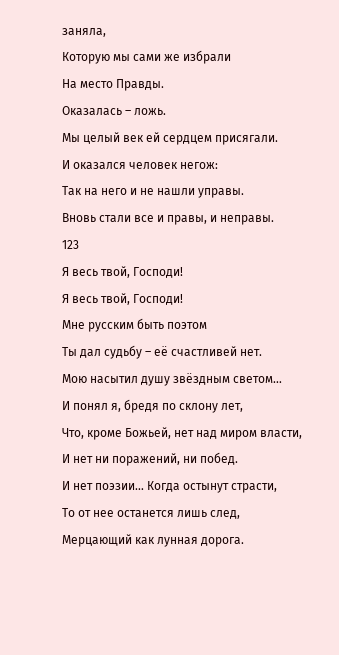заняла,
Которую мы сами же избрали
На место Правды.
Оказалась – ложь.
Мы целый век ей сердцем присягали.
И оказался человек негож:
Так на него и не нашли управы.
Вновь стали все и правы, и неправы.
123
Я весь твой, Господи!
Я весь твой, Господи!
Мне русским быть поэтом
Ты дал судьбу – её счастливей нет.
Мою насытил душу звёздным светом…
И понял я, бредя по склону лет,
Что, кроме Божьей, нет над миром власти,
И нет ни поражений, ни побед.
И нет поэзии… Когда остынут страсти,
То от нее останется лишь след,
Мерцающий как лунная дорога.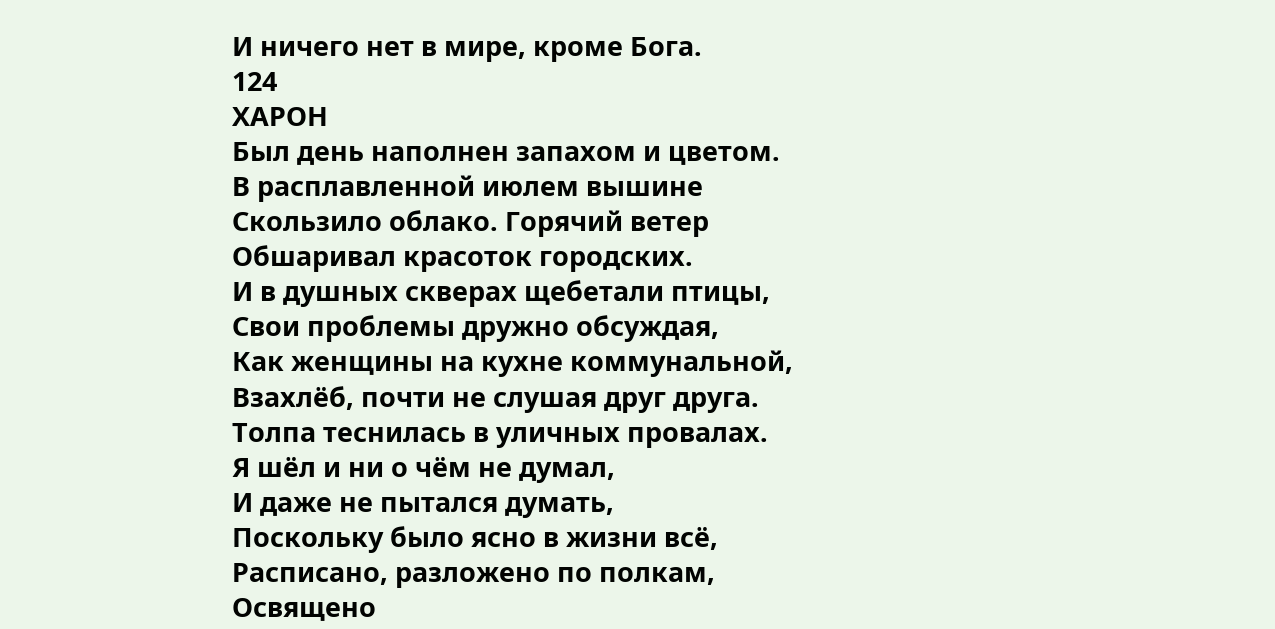И ничего нет в мире, кроме Бога.
124
ХАРОН
Был день наполнен запахом и цветом.
В расплавленной июлем вышине
Скользило облако. Горячий ветер
Обшаривал красоток городских.
И в душных скверах щебетали птицы,
Свои проблемы дружно обсуждая,
Как женщины на кухне коммунальной,
Взахлёб, почти не слушая друг друга.
Толпа теснилась в уличных провалах.
Я шёл и ни о чём не думал,
И даже не пытался думать,
Поскольку было ясно в жизни всё,
Расписано, разложено по полкам,
Освящено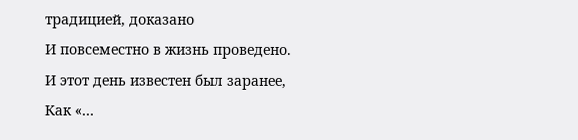традицией, доказано
И повсеместно в жизнь проведено.
И этот день известен был заранее,
Как «…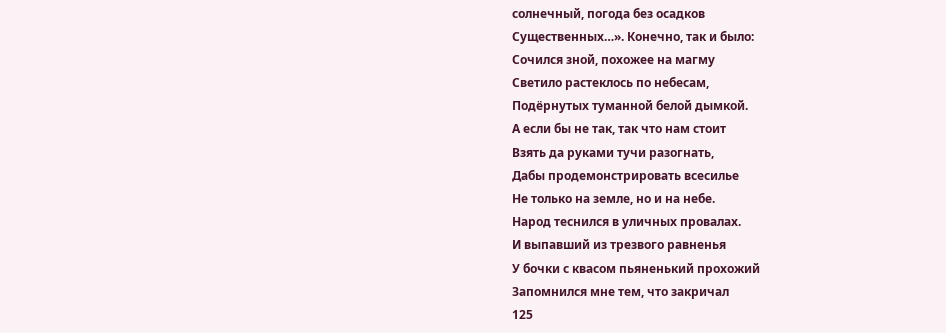солнечный, погода без осадков
Существенных…». Конечно, так и было:
Сочился зной, похожее на магму
Светило растеклось по небесам,
Подёрнутых туманной белой дымкой.
А если бы не так, так что нам стоит
Взять да руками тучи разогнать,
Дабы продемонстрировать всесилье
Не только на земле, но и на небе.
Народ теснился в уличных провалах.
И выпавший из трезвого равненья
У бочки с квасом пьяненький прохожий
Запомнился мне тем, что закричал
125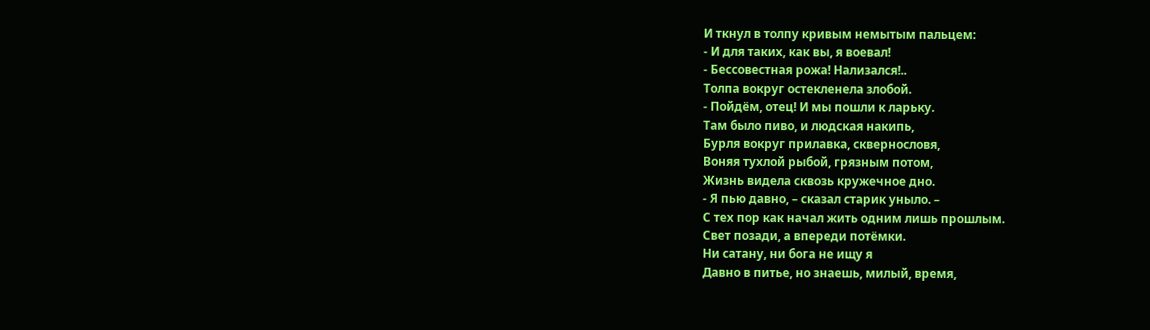И ткнул в толпу кривым немытым пальцем:
- И для таких, как вы, я воевал!
- Бессовестная рожа! Нализался!..
Толпа вокруг остекленела злобой.
- Пойдём, отец! И мы пошли к ларьку.
Там было пиво, и людская накипь,
Бурля вокруг прилавка, сквернословя,
Воняя тухлой рыбой, грязным потом,
Жизнь видела сквозь кружечное дно.
- Я пью давно, – сказал старик уныло. –
С тех пор как начал жить одним лишь прошлым.
Свет позади, а впереди потёмки.
Ни сатану, ни бога не ищу я
Давно в питье, но знаешь, милый, время,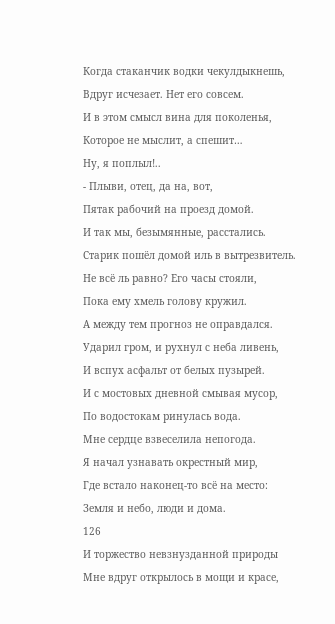Когда стаканчик водки чекулдыкнешь,
Вдруг исчезает. Нет его совсем.
И в этом смысл вина для поколенья,
Которое не мыслит, а спешит…
Ну, я поплыл!..
- Плыви, отец, да на, вот,
Пятак рабочий на проезд домой.
И так мы, безымянные, расстались.
Старик пошёл домой иль в вытрезвитель.
Не всё ль равно? Его часы стояли,
Пока ему хмель голову кружил.
А между тем прогноз не оправдался.
Ударил гром, и рухнул с неба ливень,
И вспух асфальт от белых пузырей.
И с мостовых дневной смывая мусор,
По водостокам ринулась вода.
Мне сердце взвеселила непогода.
Я начал узнавать окрестный мир,
Где встало наконец-то всё на место:
Земля и небо, люди и дома.
126
И торжество невзнузданной природы
Мне вдруг открылось в мощи и красе,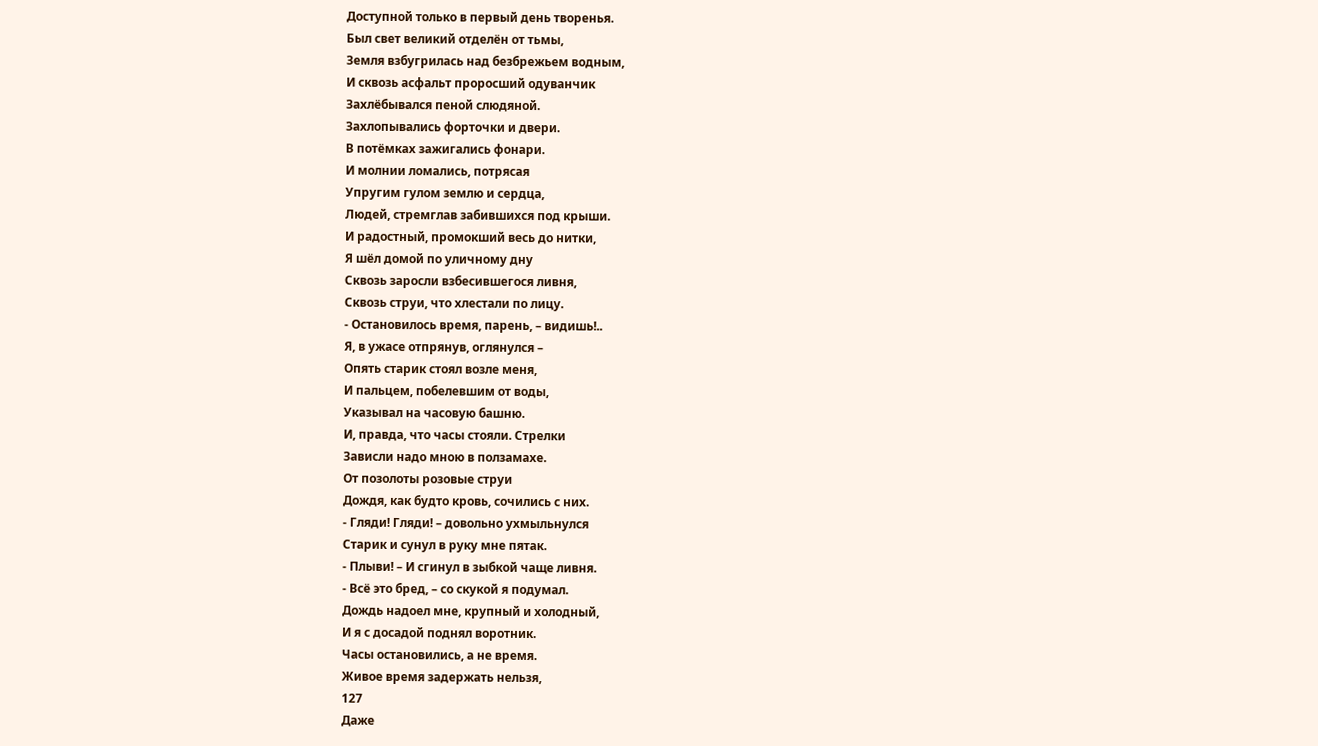Доступной только в первый день творенья.
Был свет великий отделён от тьмы,
Земля взбугрилась над безбрежьем водным,
И сквозь асфальт проросший одуванчик
Захлёбывался пеной слюдяной.
Захлопывались форточки и двери.
В потёмках зажигались фонари.
И молнии ломались, потрясая
Упругим гулом землю и сердца,
Людей, стремглав забившихся под крыши.
И радостный, промокший весь до нитки,
Я шёл домой по уличному дну
Сквозь заросли взбесившегося ливня,
Сквозь струи, что хлестали по лицу.
- Остановилось время, парень, – видишь!..
Я, в ужасе отпрянув, оглянулся –
Опять старик стоял возле меня,
И пальцем, побелевшим от воды,
Указывал на часовую башню.
И, правда, что часы стояли. Стрелки
Зависли надо мною в ползамахе.
От позолоты розовые струи
Дождя, как будто кровь, сочились с них.
- Гляди! Гляди! – довольно ухмыльнулся
Старик и сунул в руку мне пятак.
- Плыви! – И сгинул в зыбкой чаще ливня.
- Всё это бред, – со скукой я подумал.
Дождь надоел мне, крупный и холодный,
И я с досадой поднял воротник.
Часы остановились, а не время.
Живое время задержать нельзя,
127
Даже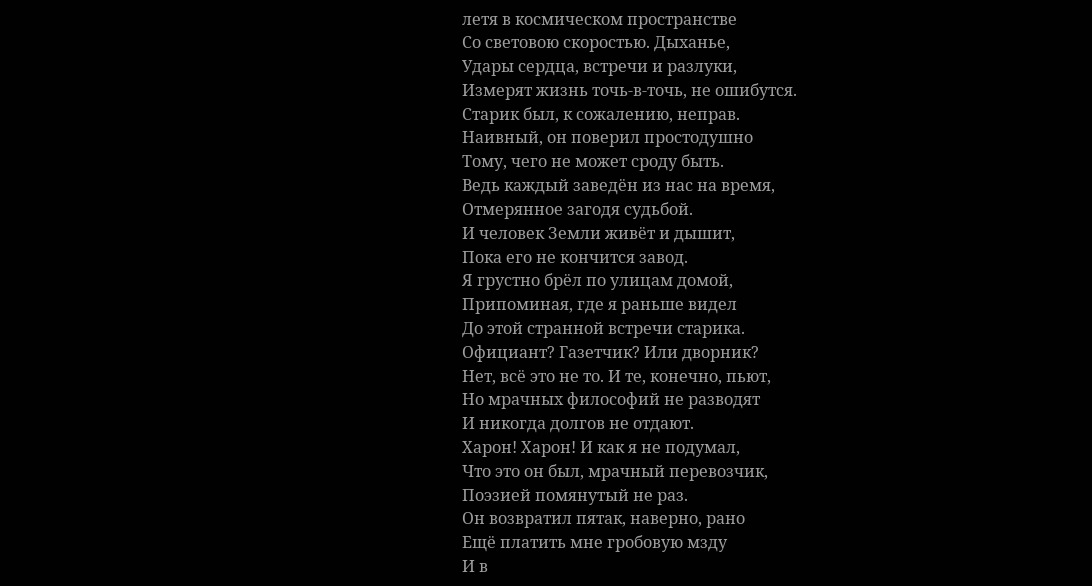летя в космическом пространстве
Со световою скоростью. Дыханье,
Удары сердца, встречи и разлуки,
Измерят жизнь точь-в-точь, не ошибутся.
Старик был, к сожалению, неправ.
Наивный, он поверил простодушно
Тому, чего не может сроду быть.
Ведь каждый заведён из нас на время,
Отмерянное загодя судьбой.
И человек Земли живёт и дышит,
Пока его не кончится завод.
Я грустно брёл по улицам домой,
Припоминая, где я раньше видел
До этой странной встречи старика.
Официант? Газетчик? Или дворник?
Нет, всё это не то. И те, конечно, пьют,
Но мрачных философий не разводят
И никогда долгов не отдают.
Харон! Харон! И как я не подумал,
Что это он был, мрачный перевозчик,
Поэзией помянутый не раз.
Он возвратил пятак, наверно, рано
Ещё платить мне гробовую мзду
И в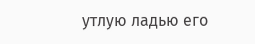утлую ладью его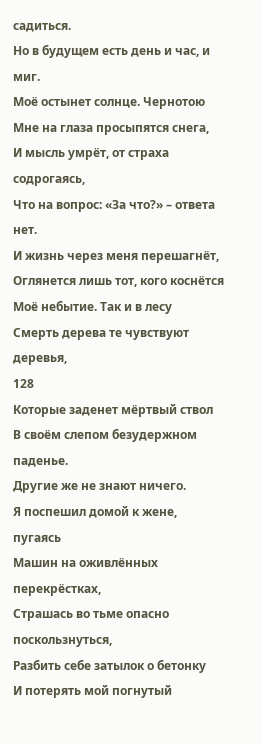садиться.
Но в будущем есть день и час, и миг.
Моё остынет солнце. Чернотою
Мне на глаза просыпятся снега,
И мысль умрёт, от страха содрогаясь,
Что на вопрос: «За что?» – ответа нет.
И жизнь через меня перешагнёт,
Оглянется лишь тот, кого коснётся
Моё небытие. Так и в лесу
Смерть дерева те чувствуют деревья,
128
Которые заденет мёртвый ствол
В своём слепом безудержном паденье.
Другие же не знают ничего.
Я поспешил домой к жене, пугаясь
Машин на оживлённых перекрёстках,
Страшась во тьме опасно поскользнуться,
Разбить себе затылок о бетонку
И потерять мой погнутый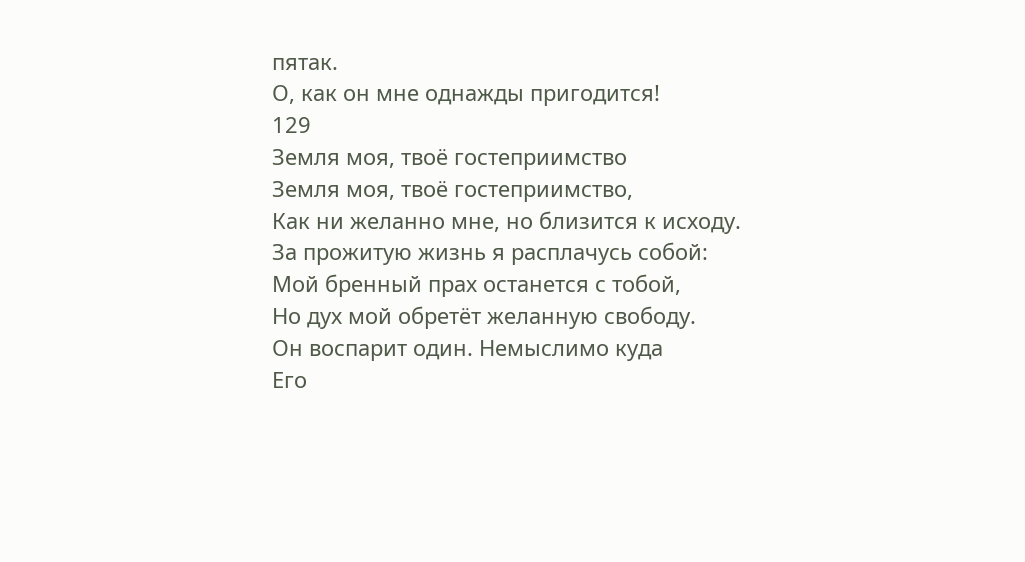пятак.
О, как он мне однажды пригодится!
129
Земля моя, твоё гостеприимство
Земля моя, твоё гостеприимство,
Как ни желанно мне, но близится к исходу.
За прожитую жизнь я расплачусь собой:
Мой бренный прах останется с тобой,
Но дух мой обретёт желанную свободу.
Он воспарит один. Немыслимо куда
Его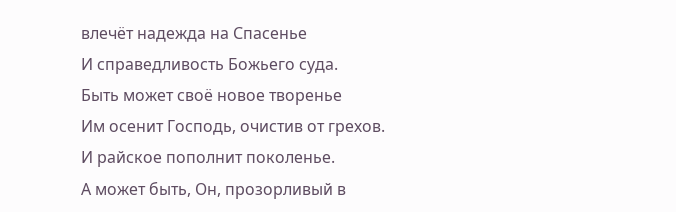влечёт надежда на Спасенье
И справедливость Божьего суда.
Быть может своё новое творенье
Им осенит Господь, очистив от грехов.
И райское пополнит поколенье.
А может быть, Он, прозорливый в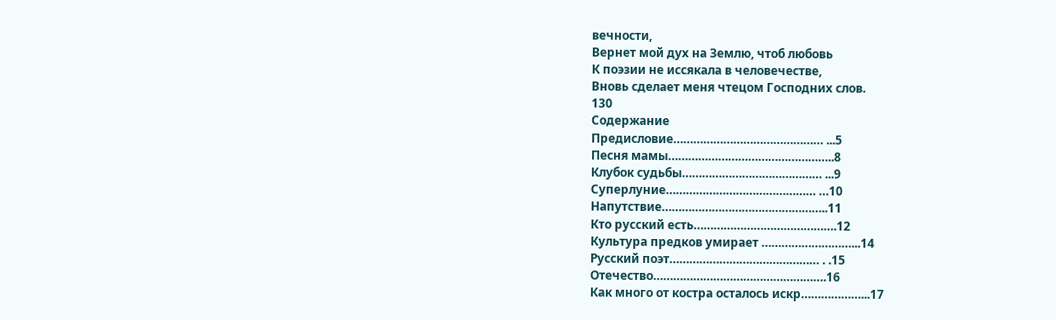вечности,
Вернет мой дух на Землю, чтоб любовь
К поэзии не иссякала в человечестве,
Вновь сделает меня чтецом Господних слов.
130
Содержание
Предисловие……………………………………… ...5
Песня мамы…………………………………………..8
Клубок судьбы…………………………………… ...9
Суперлуние……………………………………… …10
Напутствие…………………………………………..11
Кто русский есть…………………………………….12
Культура предков умирает ………………………...14
Русский поэт……………………………………… . .15
Отечество…………………………………………….16
Как много от костра осталось искр………………...17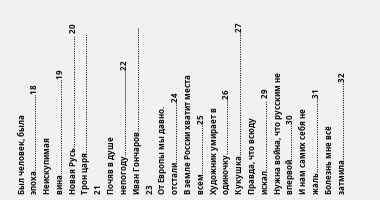Был человек, была эпоха…………………………...18
Неискупимая вина…………………………………..19
Новая Русь………………………………………… 20
Трон царя…………………………………………… 21
Почяв в душе непогоду…………………..................22
Иван Гончаров……………………………………... 23
От Европы мы давно. отстали……………………..24
В земле России хватит места всем…………………25
Художник умирает в одиночку…………………...26
Кукушка……………………………………………..27
Правда, что всюду искал………………………… 29
Нужна война, что русским не впервой……………30
И нам самих себя не жаль…………………………..31
Болезнь мне всё затмила……………………………32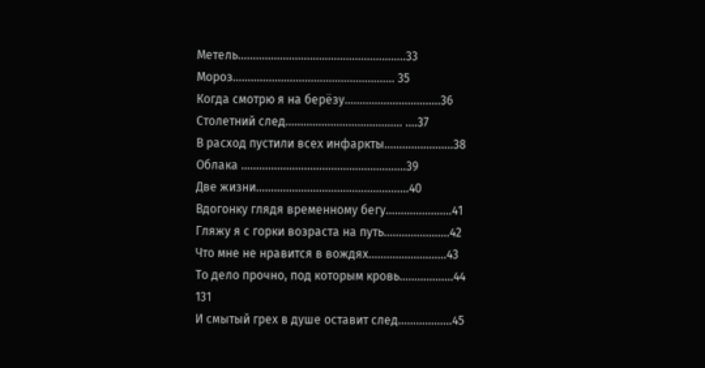Метель………………………………………………..33
Мороз……………………………………………... 35
Когда смотрю я на берёзу…………………………..36
Столетний след………………………………… ….37
В расход пустили всех инфаркты…………………..38
Облака ……………………………………………….39
Две жизни……………………………………………40
Вдогонку глядя временному бегу………………….41
Гляжу я с горки возраста на путь………………….42
Что мне не нравится в вождях……………………..43
То дело прочно, под которым кровь………………44
131
И смытый грех в душе оставит след………………45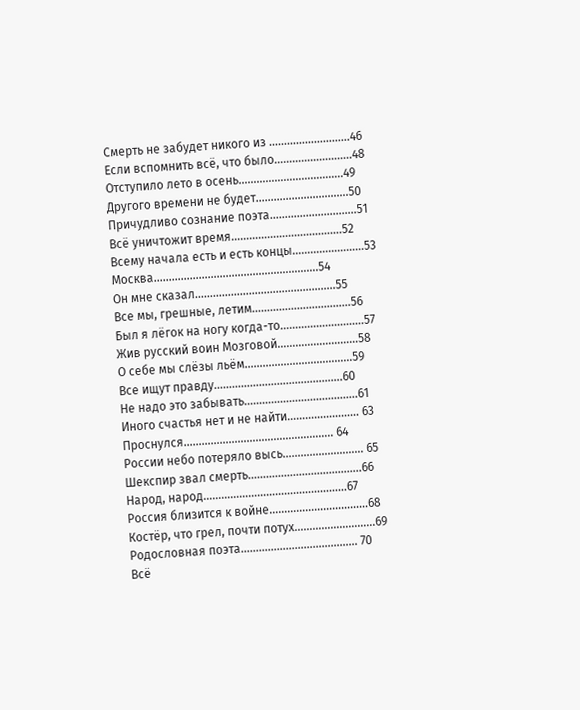Смерть не забудет никого из ………………………46
Если вспомнить всё, что было……………………..48
Отступило лето в осень……………………………..49
Другого времени не будет………………………….50
Причудливо сознание поэта………………………..51
Всё уничтожит время……………………………….52
Всему начала есть и есть концы……………………53
Москва……………………………………………….54
Он мне сказал………………………………………..55
Все мы, грешные, летим……………………………56
Был я лёгок на ногу когда-то……………………….57
Жив русский воин Мозговой………………………58
О себе мы слёзы льём………………………………59
Все ищут правду…………………………………….60
Не надо это забывать………………………………..61
Иного счастья нет и не найти…………………… 63
Проснулся………………………………………….. 64
России небо потеряло высь……………………… 65
Шекспир звал смерть………………………………..66
Народ, народ…………………………………………67
Россия близится к войне……………………………68
Костёр, что грел, почти потух……………………...69
Родословная поэта………………………………… 70
Всё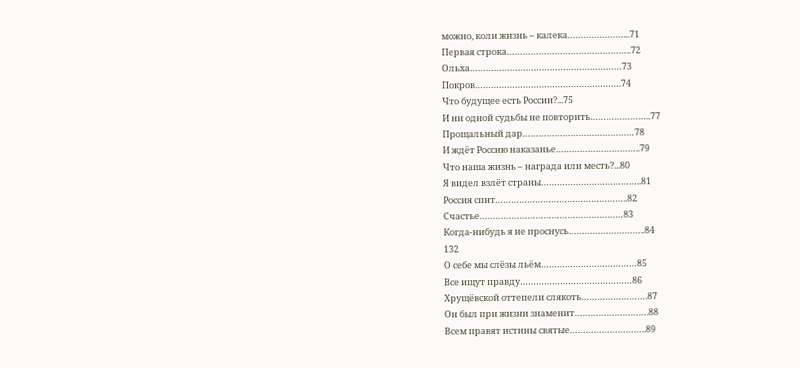можно, коли жизнь – калека…………………...71
Первая строка………………………………………..72
Ольха…………………………………………………73
Покров……………………………………………….74
Что будущее есть России?...75
И ни одной судьбы не повторить…………………..77
Прощальный дар……………………………………78
И ждёт Россию наказанье…………………………..79
Что наша жизнь – награда или месть?...80
Я видел взлёт страны………………………………..81
Россия спит…………………………………………..82
Счастье………………………………………………83
Когда-нибудь я не проснусь………………………..84
132
О себе мы слёзы льём………………………………85
Все ищут правду……………………………………86
Хрущёвской оттепели слякоть…………………….87
Он был при жизни знаменит……………………….88
Всем правят истины святые………………………..89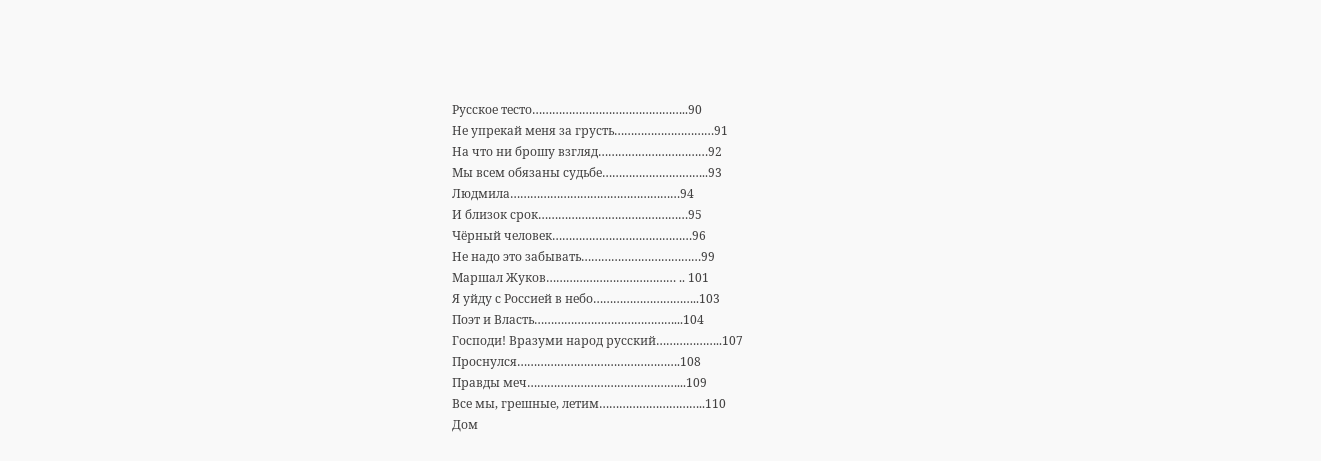Русское тесто………………………………………..90
Не упрекай меня за грусть…………………………91
На что ни брошу взгляд……………………………92
Мы всем обязаны судьбе…………………………..93
Людмила……………………………………………94
И близок срок………………………………………95
Чёрный человек……………………………………96
Не надо это забывать………………………………99
Маршал Жуков………………………………… .. 101
Я уйду с Россией в небо…………………………..103
Поэт и Власть……………………………………...104
Господи! Вразуми народ русский………………..107
Проснулся………………………………………….108
Правды меч………………………………………...109
Все мы, грешные, летим…………………………..110
Дом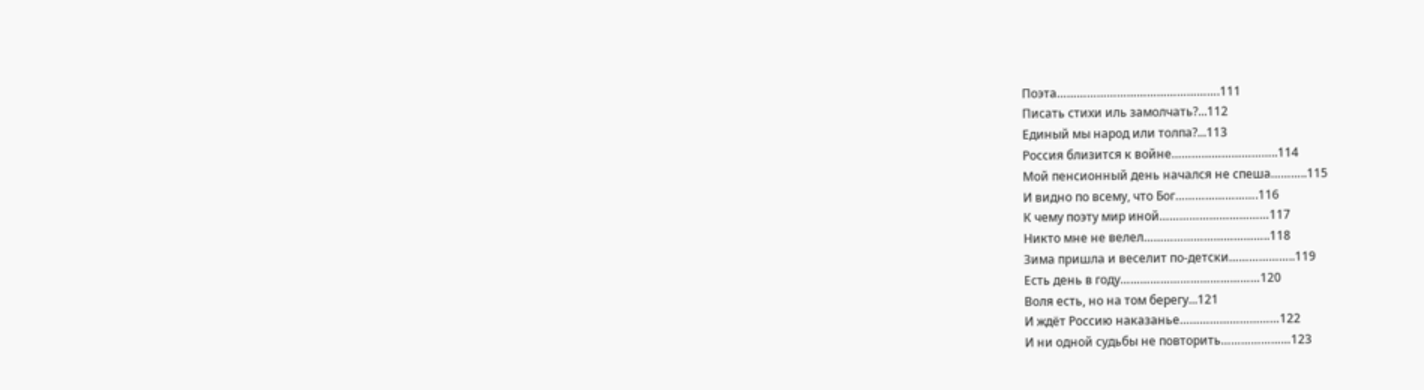Поэта………………………………………….111
Писать стихи иль замолчать?...112
Единый мы народ или толпа?...113
Россия близится к войне…………………………..114
Мой пенсионный день начался не спеша………..115
И видно по всему, что Бог…………………….116
К чему поэту мир иной……………………………117
Никто мне не велел………………………………..118
Зима пришла и веселит по-детски………………..119
Есть день в году……………………………………120
Воля есть, но на том берегу...121
И ждёт Россию наказанье…………………………122
И ни одной судьбы не повторить…………………123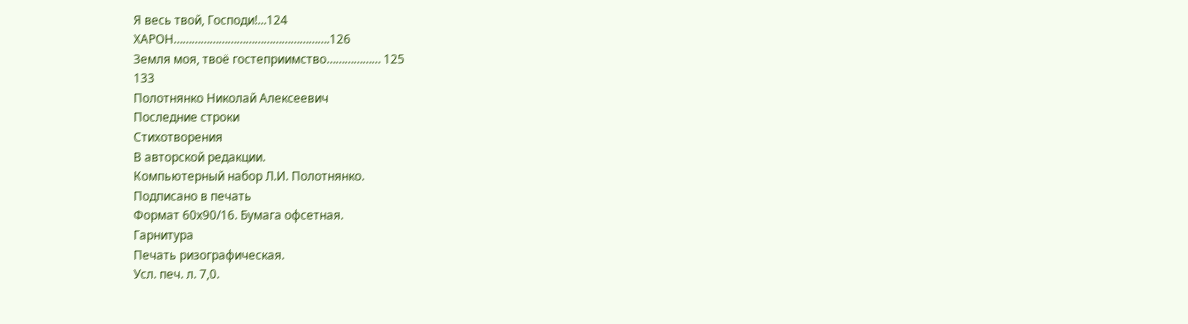Я весь твой, Господи!...124
ХАРОН…………………………………………….126
Земля моя, твоё гостеприимство……………… 125
133
Полотнянко Николай Алексеевич
Последние строки
Стихотворения
В авторской редакции.
Компьютерный набор Л.И. Полотнянко.
Подписано в печать
Формат 60х90/16. Бумага офсетная.
Гарнитура
Печать ризографическая.
Усл. печ. л. 7,0.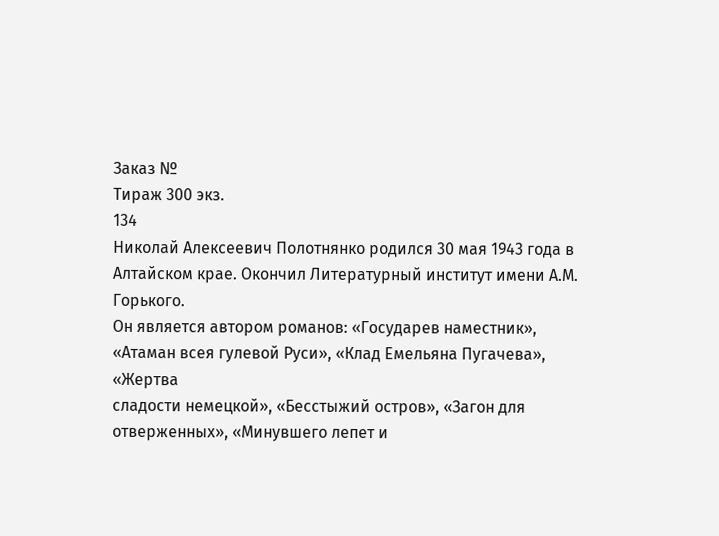Заказ №
Тираж 300 экз.
134
Николай Алексеевич Полотнянко родился 30 мая 1943 года в
Алтайском крае. Окончил Литературный институт имени А.М.
Горького.
Он является автором романов: «Государев наместник»,
«Атаман всея гулевой Руси», «Клад Емельяна Пугачева», «Жертва
сладости немецкой», «Бесстыжий остров», «Загон для
отверженных», «Минувшего лепет и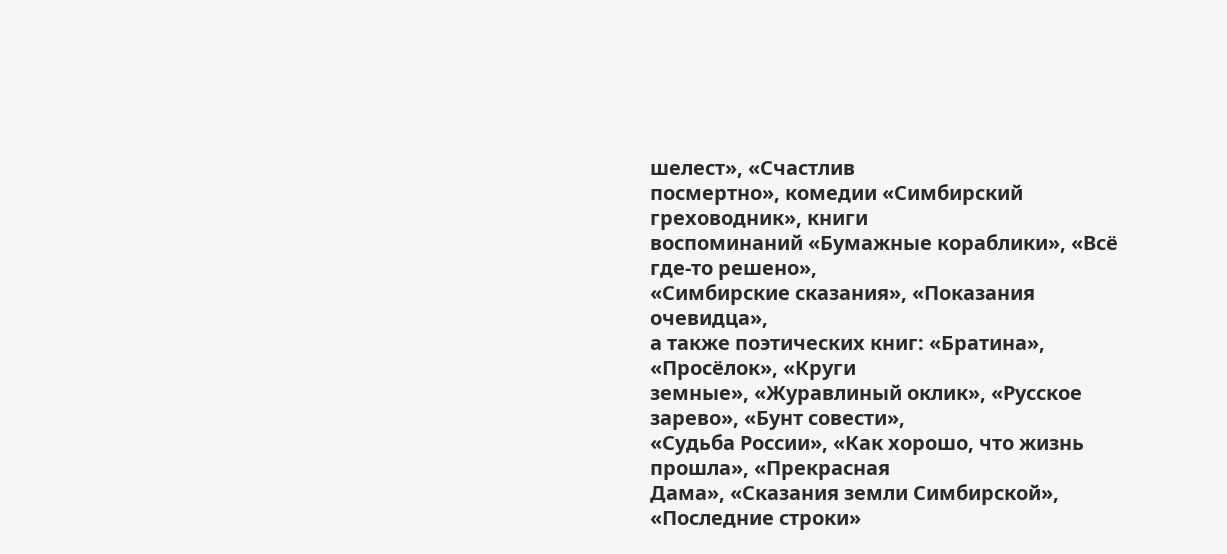шелест», «Счастлив
посмертно», комедии «Симбирский греховодник», книги
воспоминаний «Бумажные кораблики», «Всё где-то решено»,
«Симбирские сказания», «Показания очевидца»,
а также поэтических книг: «Братина», «Просёлок», «Круги
земные», «Журавлиный оклик», «Русское зарево», «Бунт совести»,
«Судьба России», «Как хорошо, что жизнь прошла», «Прекрасная
Дама», «Сказания земли Симбирской», «Последние строки»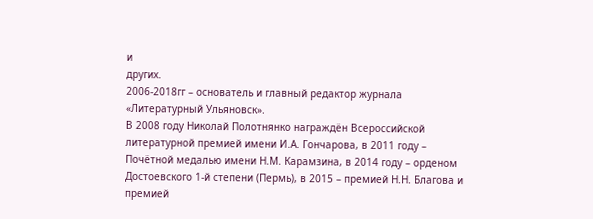и
других.
2006-2018гг – основатель и главный редактор журнала
«Литературный Ульяновск».
В 2008 году Николай Полотнянко награждён Всероссийской
литературной премией имени И.А. Гончарова, в 2011 году –
Почётной медалью имени Н.М. Карамзина, в 2014 году – орденом
Достоевского 1-й степени (Пермь), в 2015 – премией Н.Н. Благова и
премией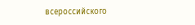всероссийского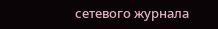сетевого журнала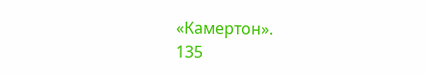«Камертон».
135